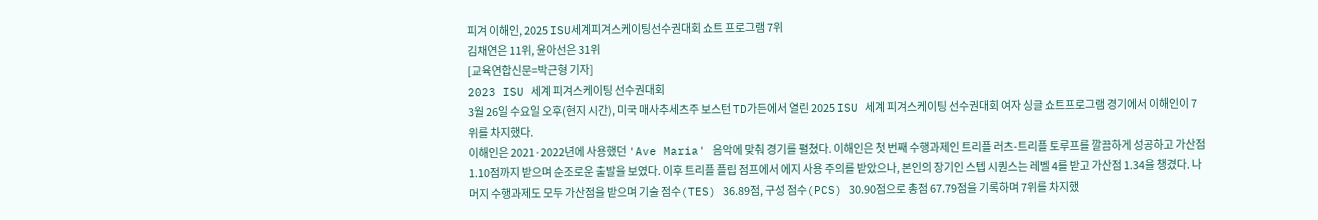피겨 이해인, 2025 ISU세계피겨스케이팅선수권대회 쇼트 프로그램 7위
김채연은 11위, 윤아선은 31위
[교육연합신문=박근형 기자]
2023 ISU 세계 피겨스케이팅 선수권대회
3월 26일 수요일 오후(현지 시간), 미국 매사추세츠주 보스턴 TD가든에서 열린 2025 ISU 세계 피겨스케이팅 선수권대회 여자 싱글 쇼트프로그램 경기에서 이해인이 7위를 차지했다.
이해인은 2021·2022년에 사용했던 'Ave Maria' 음악에 맞춰 경기를 펼쳤다. 이해인은 첫 번째 수행과제인 트리플 러츠-트리플 토루프를 깔끔하게 성공하고 가산점 1.10점까지 받으며 순조로운 출발을 보였다. 이후 트리플 플립 점프에서 에지 사용 주의를 받았으나, 본인의 장기인 스텝 시퀀스는 레벨 4를 받고 가산점 1.34을 챙겼다. 나머지 수행과제도 모두 가산점을 받으며 기술 점수(TES) 36.89점, 구성 점수(PCS) 30.90점으로 총점 67.79점을 기록하며 7위를 차지했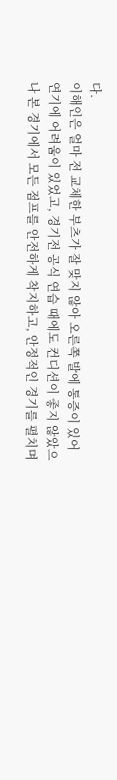다.
이해인은 얼마 전 교체한 부츠가 잘 맞지 않아 오른쪽 발에 통증이 있어 연기에 어려움이 있었고, 경기전 공식 연습 때에도 컨디션이 좋지 않았으나 본 경기에서 모든 점프를 안전하게 착지하고, 안정적인 경기를 펼치며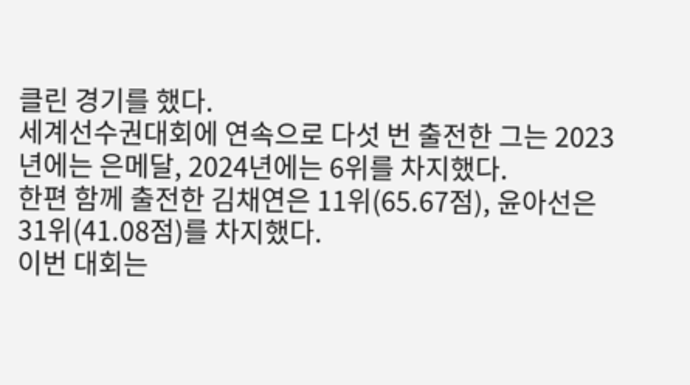클린 경기를 했다.
세계선수권대회에 연속으로 다섯 번 출전한 그는 2023년에는 은메달, 2024년에는 6위를 차지했다.
한편 함께 출전한 김채연은 11위(65.67점), 윤아선은 31위(41.08점)를 차지했다.
이번 대회는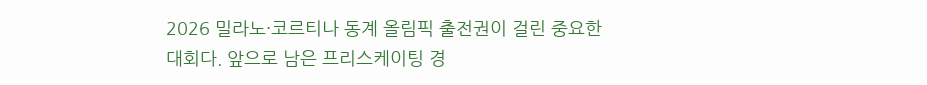2026 밀라노·코르티나 동계 올림픽 출전권이 걸린 중요한 대회다. 앞으로 남은 프리스케이팅 경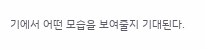기에서 어떤 모습을 보여줄지 기대된다.